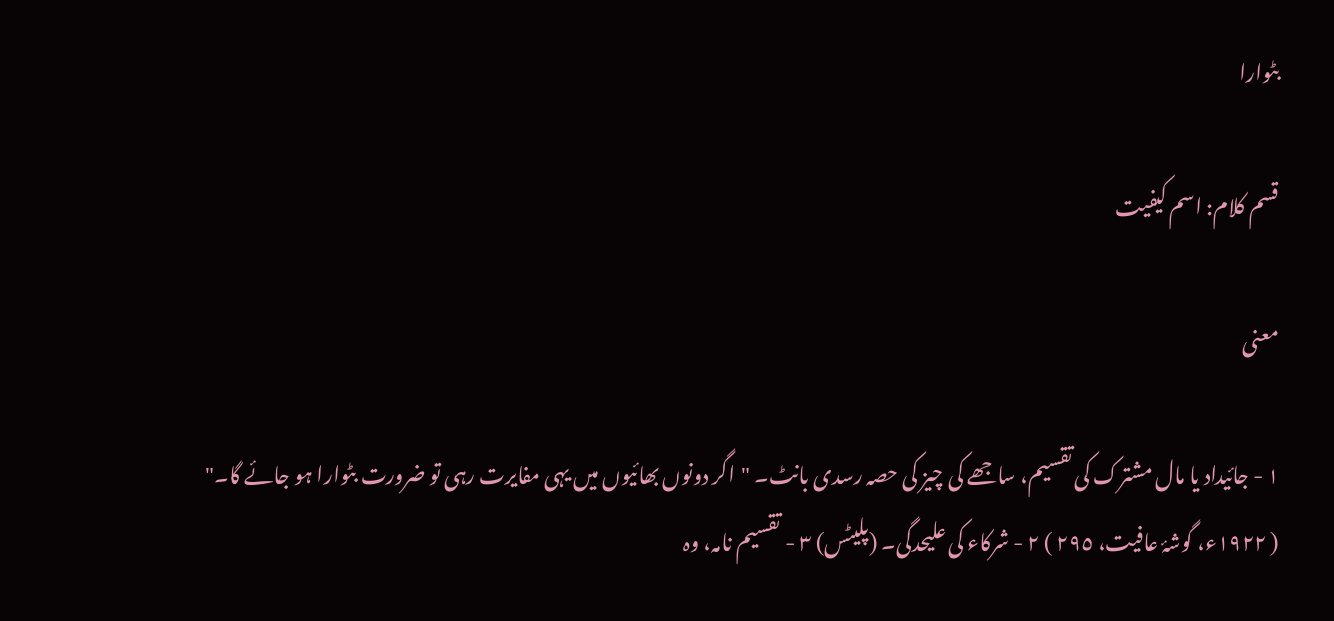بٹوارا

قسم کلام: اسم کیفیت

معنی

١ - جائیداد یا مال مشترک کی تقسیم، ساجھے کی چیز کی حصہ رسدی بانٹ۔ "اگر دونوں بھائیوں میں یہی مفایرت رہی تو ضرورت بٹوارا ہو جائے گا۔"      ( ١٩٢٢ء، گوشۂ عافیت، ٢٩٥ ) ٢ - شرکاء کی علیحدگی۔ (پلیٹس) ٣ - تقسیم نامہ، وہ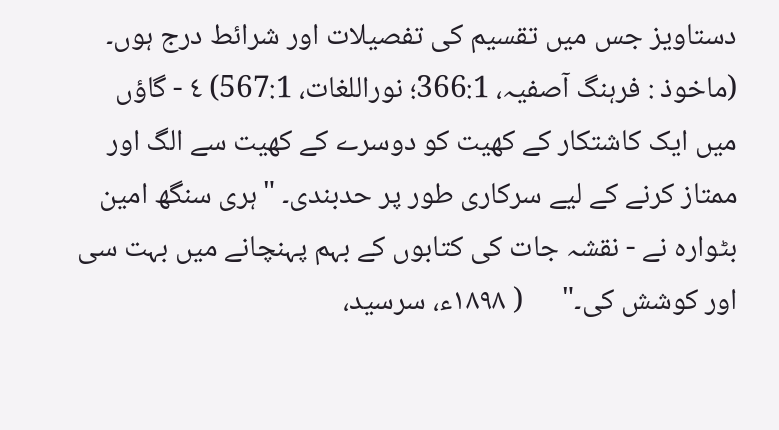دستاویز جس میں تقسیم کی تفصیلات اور شرائط درج ہوں۔ (ماخوذ : فرہنگ آصفیہ، 366:1؛ نوراللغات، 567:1) ٤ - گاؤں میں ایک کاشتکار کے کھیت کو دوسرے کے کھیت سے الگ اور ممتاز کرنے کے لیے سرکاری طور پر حدبندی۔ "ہری سنگھ امین بٹوارہ نے - نقشہ جات کی کتابوں کے بہم پہنچانے میں بہت سی اور کوشش کی۔"      ( ١٨٩٨ء، سرسید،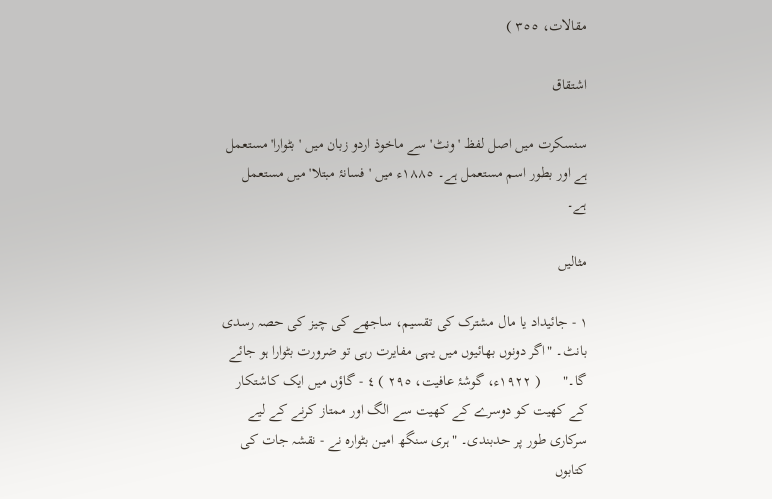مقالات، ٣٥٥ )

اشتقاق

سنسکرت میں اصل لفظ 'ونٹ' سے ماخوذ اردو زبان میں 'بٹوارا' مستعمل ہے اور بطور اسم مستعمل ہے۔ ١٨٨٥ء میں 'فسانۂ مبتلا' میں مستعمل ہے۔

مثالیں

١ - جائیداد یا مال مشترک کی تقسیم، ساجھے کی چیز کی حصہ رسدی بانٹ۔ "اگر دونوں بھائیوں میں یہی مفایرت رہی تو ضرورت بٹوارا ہو جائے گا۔"      ( ١٩٢٢ء، گوشۂ عافیت، ٢٩٥ ) ٤ - گاؤں میں ایک کاشتکار کے کھیت کو دوسرے کے کھیت سے الگ اور ممتاز کرنے کے لیے سرکاری طور پر حدبندی۔ "ہری سنگھ امین بٹوارہ نے - نقشہ جات کی کتابوں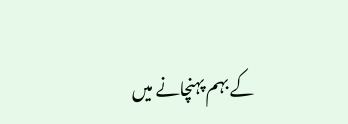کے بہم پہنچانے میں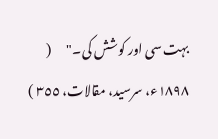بہت سی اور کوشش کی۔"      ( ١٨٩٨ء، سرسید، مقالات، ٣٥٥ )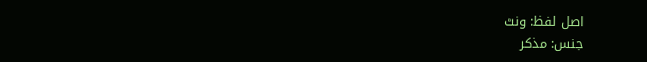اصل لفظ: ونٹ
جنس: مذکر